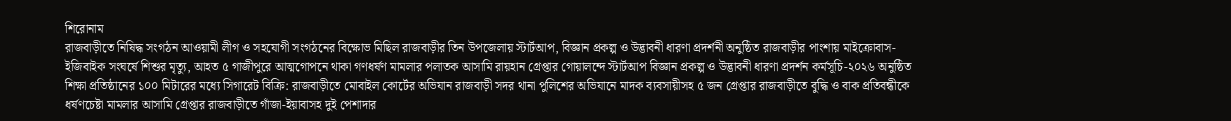শিরোনাম
রাজবাড়ীতে নিষিদ্ধ সংগঠন আওয়ামী লীগ ও সহযোগী সংগঠনের বিক্ষোভ মিছিল রাজবাড়ীর তিন উপজেলায় স্টার্টআপ, বিজ্ঞান প্রকল্প ও উদ্ভাবনী ধারণা প্রদর্শনী অনুষ্ঠিত রাজবাড়ীর পাংশায় মাইক্রোবাস-ইজিবাইক সংঘর্ষে শিশুর মৃত্যু, আহত ৫ গাজীপুরে আত্মগোপনে থাকা গণধর্ষণ মামলার পলাতক আসামি রায়হান গ্রেপ্তার গোয়ালন্দে স্টার্টআপ বিজ্ঞান প্রকল্প ও উদ্ভাবনী ধারণা প্রদর্শন কর্মসূচি-২০২৬ অনুষ্ঠিত শিক্ষা প্রতিষ্ঠানের ১০০ মিটারের মধ্যে সিগারেট বিক্রি: রাজবাড়ীতে মোবাইল কোর্টের অভিযান রাজবাড়ী সদর থানা পুলিশের অভিযানে মাদক ব্যবসায়ীসহ ৫ জন গ্রেপ্তার রাজবাড়ীতে বুদ্ধি ও বাক প্রতিবন্ধীকে ধর্ষণচেষ্টা মামলার আসামি গ্রেপ্তার রাজবাড়ীতে গাঁজা-ইয়াবাসহ দুই পেশাদার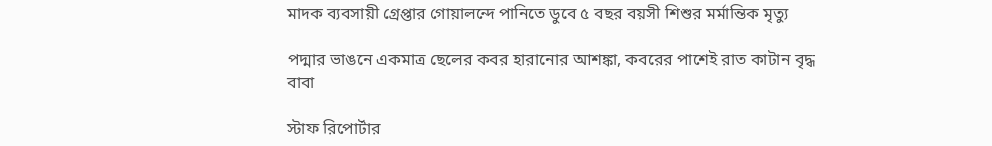মাদক ব্যবসায়ী গ্রেপ্তার গোয়ালন্দে পানিতে ডুবে ৫ বছর বয়সী শিশুর মর্মান্তিক মৃত্যু

পদ্মার ভাঙনে একমাত্র ছেলের কবর হারানোর আশঙ্কা, কবরের পাশেই রাত কাটান বৃদ্ধ বাবা

স্টাফ রিপোর্টার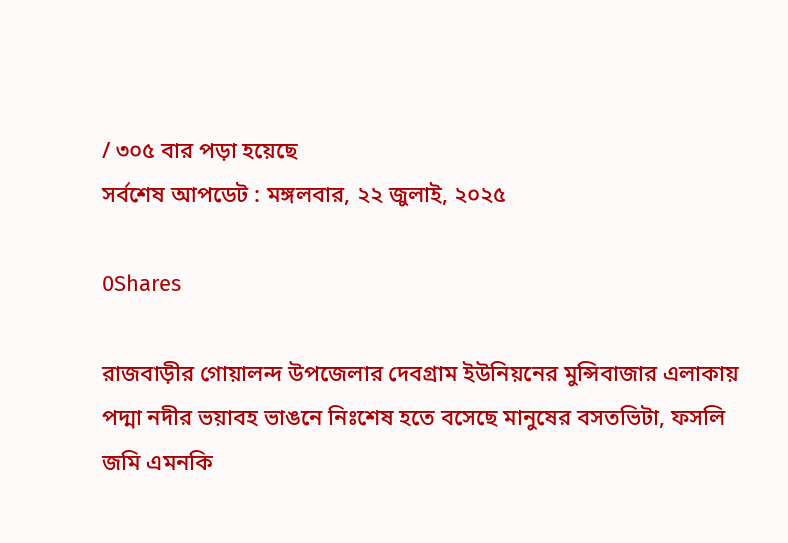/ ৩০৫ বার পড়া হয়েছে
সর্বশেষ আপডেট : মঙ্গলবার, ২২ জুলাই, ২০২৫

0Shares

রাজবাড়ীর গোয়ালন্দ উপজেলার দেবগ্রাম ইউনিয়নের মুন্সিবাজার এলাকায় পদ্মা নদীর ভয়াবহ ভাঙনে নিঃশেষ হতে বসেছে মানুষের বসতভিটা, ফসলি জমি এমনকি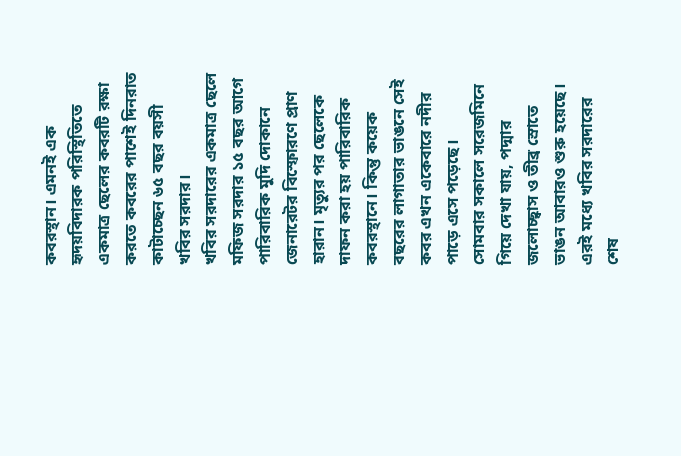কবরস্থান। এমনই এক হৃদয়বিদারক পরিস্থিতিতে একমাত্র ছেলের কবরটি রক্ষা করতে কবরের পাশেই দিনরাত কাটাচ্ছেন ৬৫ বছর বয়সী খবির সরদার।
খবির সরদারের একমাত্র ছেলে মফিজ সরদার ১৫ বছর আগে পারিবারিক মুদি দোকানে জেনারেটর বিস্ফোরণে প্রাণ হারান। মৃত্যুর পর ছেলেকে দাফন করা হয় পারিবারিক কবরস্থানে। কিন্তু কয়েক বছরের লাগাতার ভাঙনে সেই কবর এখন একেবারে নদীর পাড়ে এসে পড়েছে।
সোমবার সকালে সরেজমিনে গিয়ে দেখা যায়, পদ্মার জলোচ্ছ্বাস ও তীব্র স্রোতে ভাঙন আবারও শুরু হয়েছে। এরই মধ্যে খবির সরদারের শেষ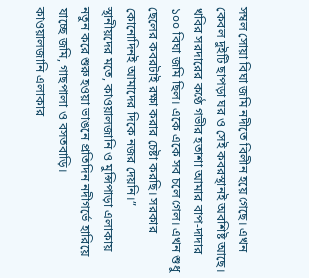সম্বল সোয়া বিঘা জমি নদীতে বিলীন হয়ে গেছে। এখন কেবল দুইটি ছাপড়া ঘর ও সেই কবরস্থানই অবশিষ্ট আছে।
খবির সরদারের কণ্ঠে গভীর হতাশা আমার বাপ-দাদার ১০০ বিঘা জমি ছিল। একে একে সব চলে গেল। এখন শুধু ছেলের কবরটাই রক্ষা করার চেষ্টা করছি। সরকার কোনোদিনই আমাদের দিকে নজর দেয়নি।”
স্থানীয়দের মতে, কাওয়ালজানি ও মুন্সিপাড়া এলাকায় নতুন করে শুরু হওয়া ভাঙনে প্রতিদিন নদীগর্ভে হারিয়ে যাচ্ছে জমি, গাছপালা ও বসতবাড়ি।
কাওয়ালজানি এলাকার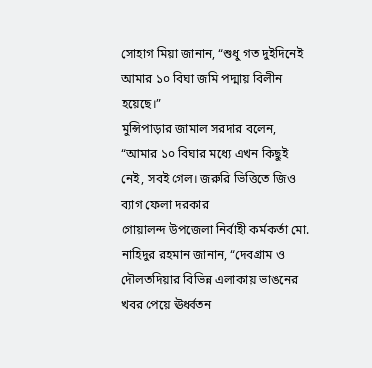সোহাগ মিয়া জানান, “শুধু গত দুইদিনেই আমার ১০ বিঘা জমি পদ্মায় বিলীন হয়েছে।”
মুন্সিপাড়ার জামাল সরদার বলেন, “আমার ১০ বিঘার মধ্যে এখন কিছুই নেই, সবই গেল। জরুরি ভিত্তিতে জিও ব্যাগ ফেলা দরকার
গোয়ালন্দ উপজেলা নির্বাহী কর্মকর্তা মো. নাহিদুর রহমান জানান, “দেবগ্রাম ও দৌলতদিয়ার বিভিন্ন এলাকায় ভাঙনের খবর পেয়ে ঊর্ধ্বতন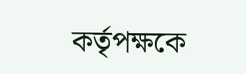কর্তৃপক্ষকে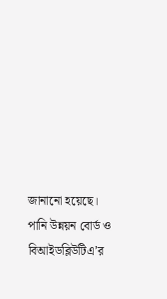জানানো হয়েছে। পানি উন্নয়ন বোর্ড ও বিআইডব্লিউটিএ’র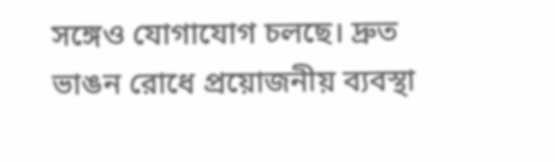সঙ্গেও যোগাযোগ চলছে। দ্রুত ভাঙন রোধে প্রয়োজনীয় ব্যবস্থা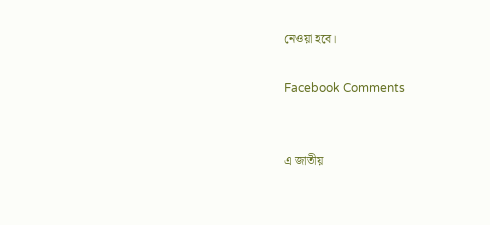নেওয়া হবে।

Facebook Comments


এ জাতীয়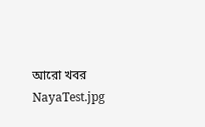আরো খবর
NayaTest.jpg